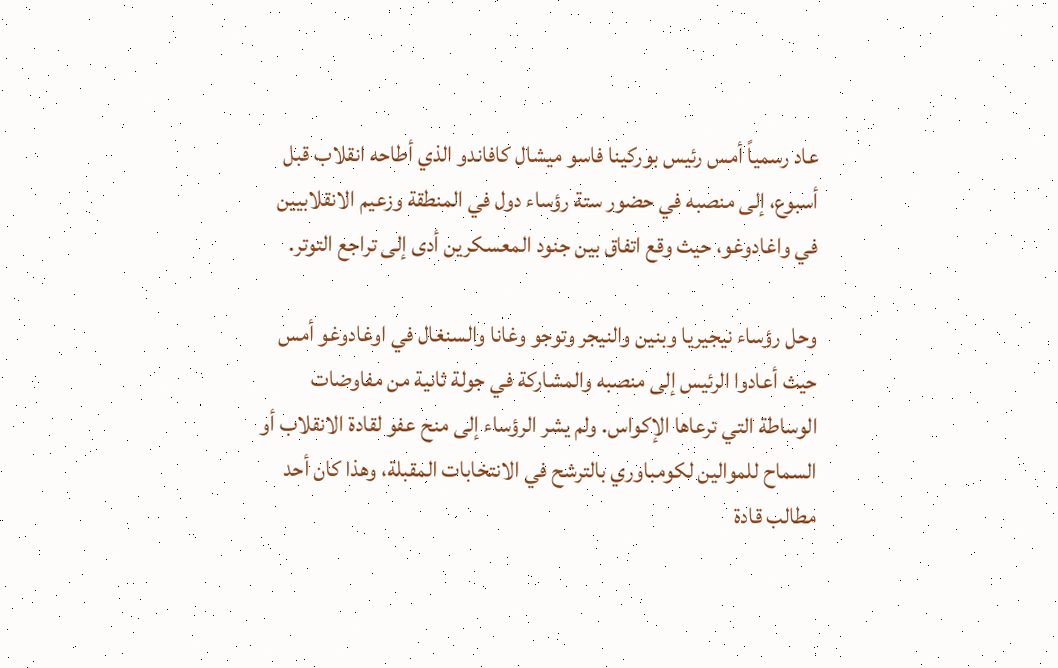عاد رسمياً أمس رئيس بوركينا فاسو ميشال كافاندو الذي أطاحه انقلاب قبل أسبوع، إلى منصبه في حضور ستة رؤساء دول في المنطقة وزعيم الانقلابيين في واغادوغو، حيث وقع اتفاق بين جنود المعسكرين أدى إلى تراجع التوتر.

وحل رؤساء نيجيريا وبنين والنيجر وتوجو وغانا والسنغال في اوغادوغو أمس حيث أعادوا الرئيس إلى منصبه والمشاركة في جولة ثانية من مفاوضات الوساطة التي ترعاها الإكواس. ولم يشر الرؤساء إلى منح عفو لقادة الانقلاب أو السماح للموالين لكومباوري بالترشح في الانتخابات المقبلة، وهذا كان أحد مطالب قادة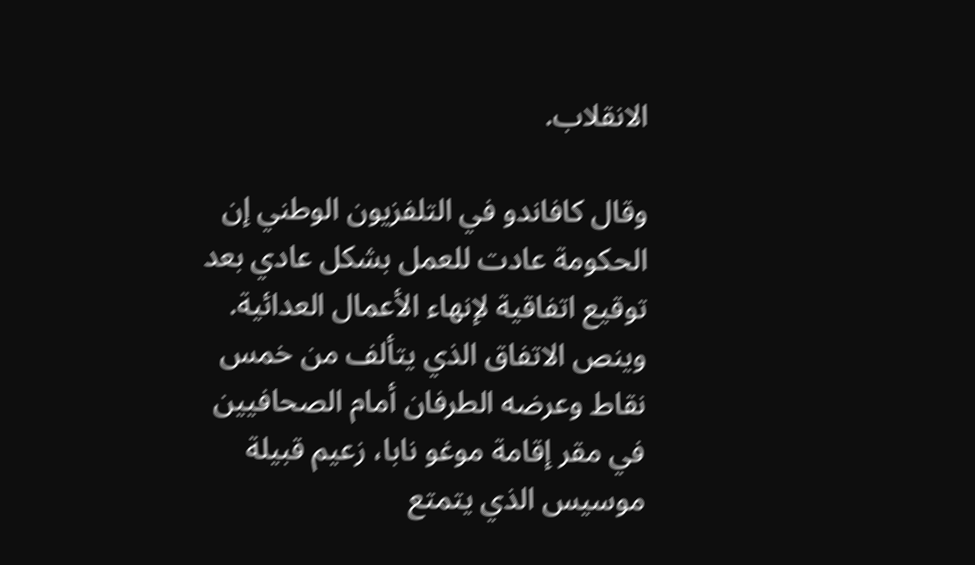الانقلاب.

وقال كافاندو في التلفزيون الوطني إن الحكومة عادت للعمل بشكل عادي بعد توقيع اتفاقية لإنهاء الأعمال العدائية. وينص الاتفاق الذي يتألف من خمس نقاط وعرضه الطرفان أمام الصحافيين في مقر إقامة موغو نابا، زعيم قبيلة موسيس الذي يتمتع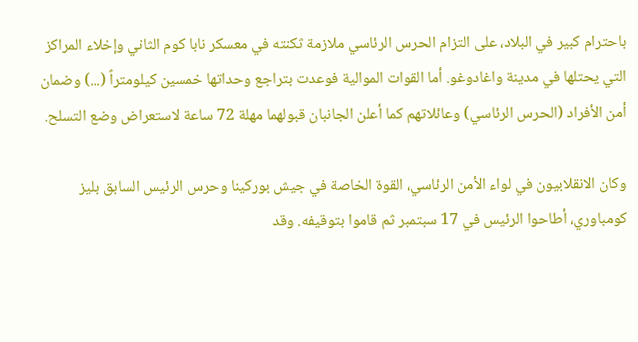باحترام كبير في البلاد، على التزام الحرس الرئاسي ملازمة ثكنته في معسكر نابا كوم الثاني وإخلاء المراكز التي يحتلها في مدينة واغادوغو. أما القوات الموالية فوعدت بتراجع وحداتها خمسين كيلومتراً (...) وضمان أمن الأفراد (الحرس الرئاسي) وعائلاتهم كما أعلن الجانبان قبولهما مهلة 72 ساعة لاستعراض وضع التسلح.

وكان الانقلابيون في لواء الأمن الرئاسي، القوة الخاصة في جيش بوركينا وحرس الرئيس السابق بليز كومباوري، أطاحوا الرئيس في 17 سبتمبر ثم قاموا بتوقيفه. وقد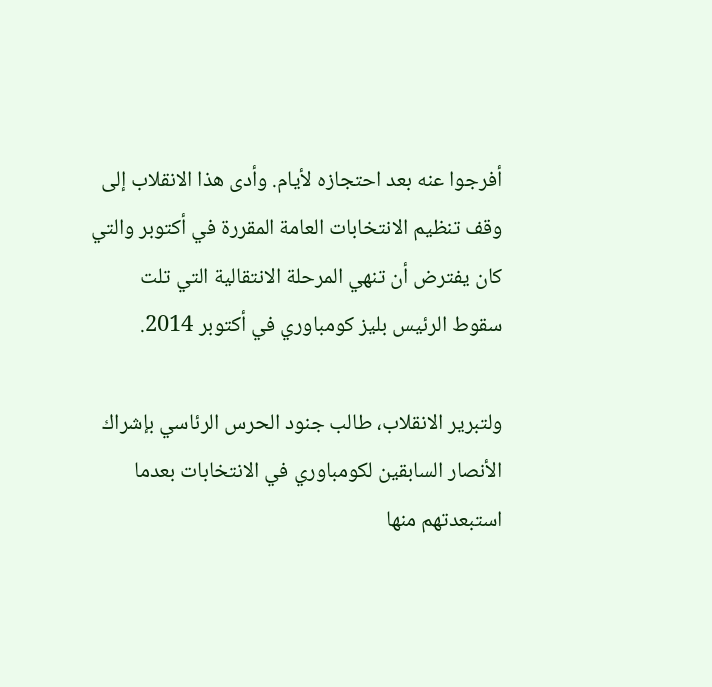أفرجوا عنه بعد احتجازه لأيام. وأدى هذا الانقلاب إلى وقف تنظيم الانتخابات العامة المقررة في أكتوبر والتي كان يفترض أن تنهي المرحلة الانتقالية التي تلت سقوط الرئيس بليز كومباوري في أكتوبر 2014.

ولتبرير الانقلاب، طالب جنود الحرس الرئاسي بإشراك الأنصار السابقين لكومباوري في الانتخابات بعدما استبعدتهم منها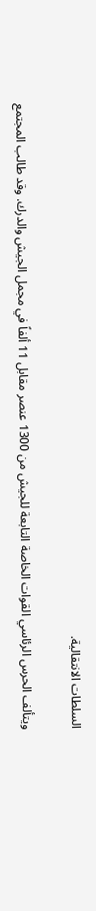السلطات الانتقالية.

ويتألف الحرس الرئاسي القوات الخاصة التابعة للجيش من 1300 عنصر مقابل 11 ألفاً في مجمل الجيش والدرك. وقد طالب المجتمع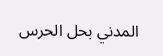المدني بحل الحرس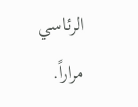الرئاسي مراراً.